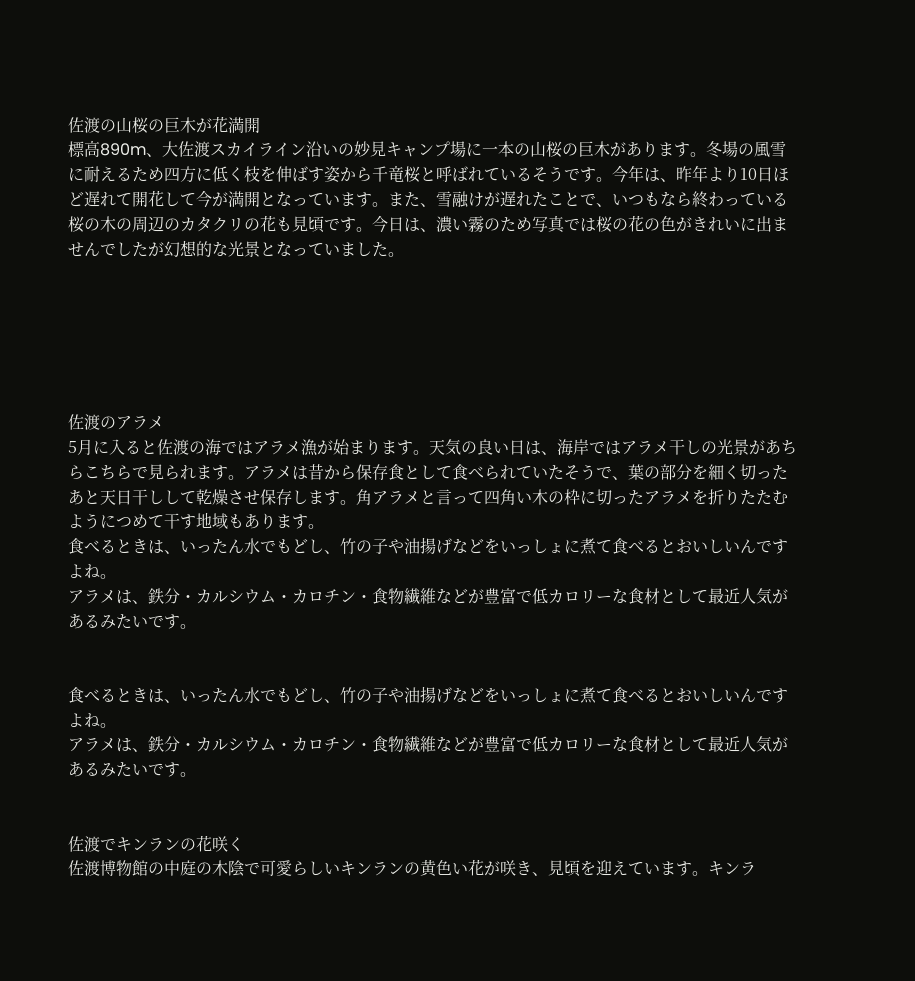佐渡の山桜の巨木が花満開
標高890m、大佐渡スカイライン沿いの妙見キャンプ場に一本の山桜の巨木があります。冬場の風雪に耐えるため四方に低く枝を伸ばす姿から千竜桜と呼ばれているそうです。今年は、昨年より10日ほど遅れて開花して今が満開となっています。また、雪融けが遅れたことで、いつもなら終わっている桜の木の周辺のカタクリの花も見頃です。今日は、濃い霧のため写真では桜の花の色がきれいに出ませんでしたが幻想的な光景となっていました。






佐渡のアラメ
5月に入ると佐渡の海ではアラメ漁が始まります。天気の良い日は、海岸ではアラメ干しの光景があちらこちらで見られます。アラメは昔から保存食として食べられていたそうで、葉の部分を細く切ったあと天日干しして乾燥させ保存します。角アラメと言って四角い木の枠に切ったアラメを折りたたむようにつめて干す地域もあります。
食べるときは、いったん水でもどし、竹の子や油揚げなどをいっしょに煮て食べるとおいしいんですよね。
アラメは、鉄分・カルシウム・カロチン・食物繊維などが豊富で低カロリーな食材として最近人気があるみたいです。


食べるときは、いったん水でもどし、竹の子や油揚げなどをいっしょに煮て食べるとおいしいんですよね。
アラメは、鉄分・カルシウム・カロチン・食物繊維などが豊富で低カロリーな食材として最近人気があるみたいです。


佐渡でキンランの花咲く
佐渡博物館の中庭の木陰で可愛らしいキンランの黄色い花が咲き、見頃を迎えています。キンラ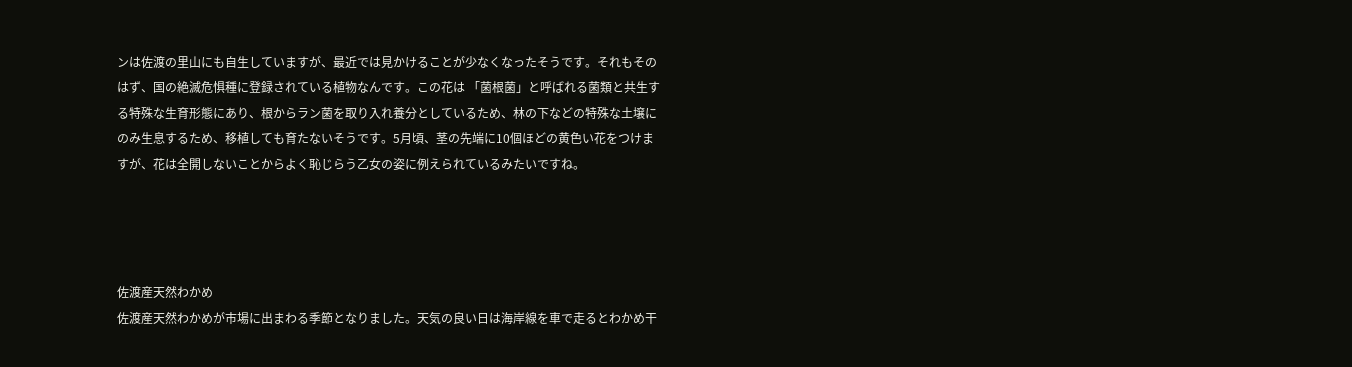ンは佐渡の里山にも自生していますが、最近では見かけることが少なくなったそうです。それもそのはず、国の絶滅危惧種に登録されている植物なんです。この花は 「菌根菌」と呼ばれる菌類と共生する特殊な生育形態にあり、根からラン菌を取り入れ養分としているため、林の下などの特殊な土壌にのみ生息するため、移植しても育たないそうです。5月頃、茎の先端に10個ほどの黄色い花をつけますが、花は全開しないことからよく恥じらう乙女の姿に例えられているみたいですね。




佐渡産天然わかめ
佐渡産天然わかめが市場に出まわる季節となりました。天気の良い日は海岸線を車で走るとわかめ干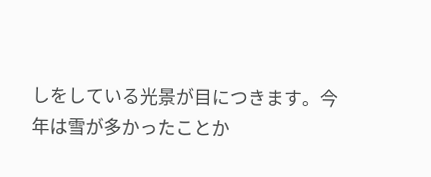しをしている光景が目につきます。今年は雪が多かったことか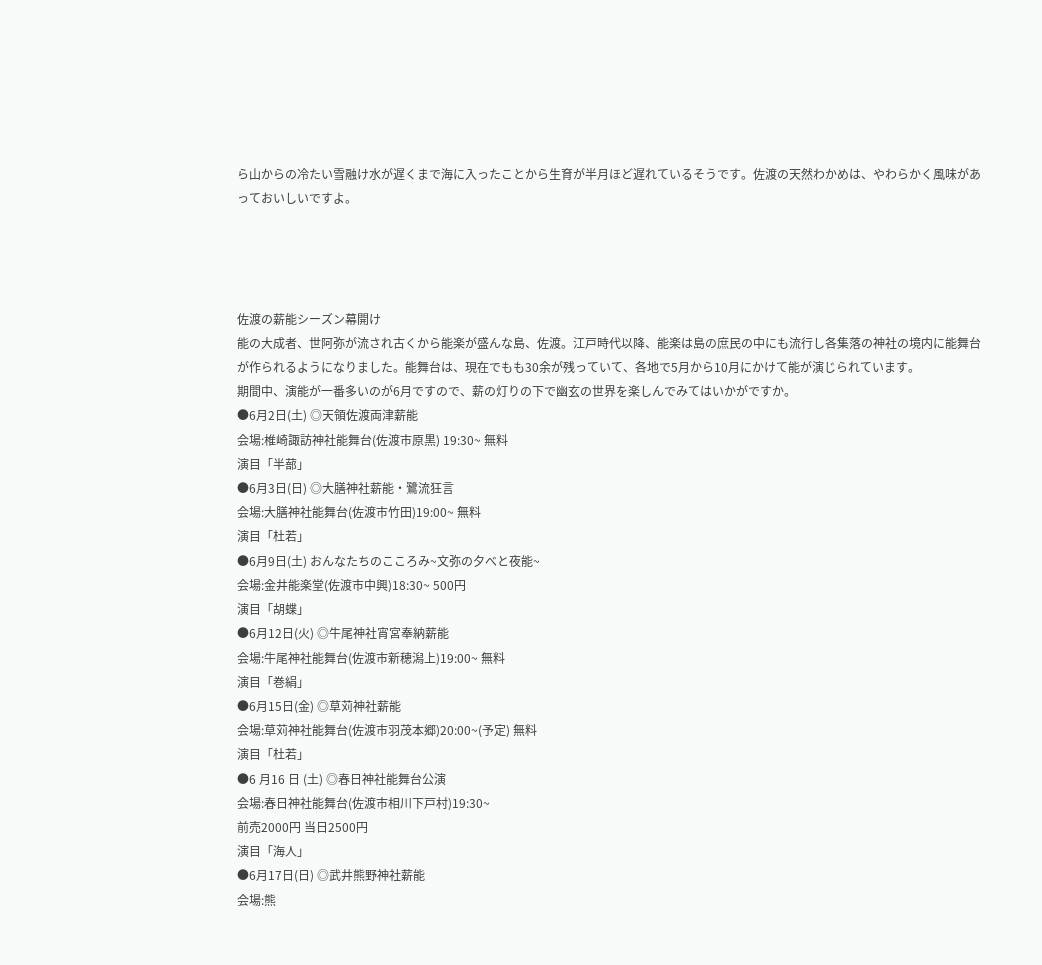ら山からの冷たい雪融け水が遅くまで海に入ったことから生育が半月ほど遅れているそうです。佐渡の天然わかめは、やわらかく風味があっておいしいですよ。




佐渡の薪能シーズン幕開け
能の大成者、世阿弥が流され古くから能楽が盛んな島、佐渡。江戸時代以降、能楽は島の庶民の中にも流行し各集落の神社の境内に能舞台が作られるようになりました。能舞台は、現在でもも30余が残っていて、各地で5月から10月にかけて能が演じられています。
期間中、演能が一番多いのが6月ですので、薪の灯りの下で幽玄の世界を楽しんでみてはいかがですか。
●6月2日(土) ◎天領佐渡両津薪能
会場:椎崎諏訪神社能舞台(佐渡市原黒) 19:30~ 無料
演目「半蔀」
●6月3日(日) ◎大膳神社薪能・鷺流狂言
会場:大膳神社能舞台(佐渡市竹田)19:00~ 無料
演目「杜若」
●6月9日(土) おんなたちのこころみ~文弥の夕べと夜能~
会場:金井能楽堂(佐渡市中興)18:30~ 500円
演目「胡蝶」
●6月12日(火) ◎牛尾神社宵宮奉納薪能
会場:牛尾神社能舞台(佐渡市新穂潟上)19:00~ 無料
演目「巻絹」
●6月15日(金) ◎草苅神社薪能
会場:草苅神社能舞台(佐渡市羽茂本郷)20:00~(予定) 無料
演目「杜若」
●6 月16 日 (土) ◎春日神社能舞台公演
会場:春日神社能舞台(佐渡市相川下戸村)19:30~
前売2000円 当日2500円
演目「海人」
●6月17日(日) ◎武井熊野神社薪能
会場:熊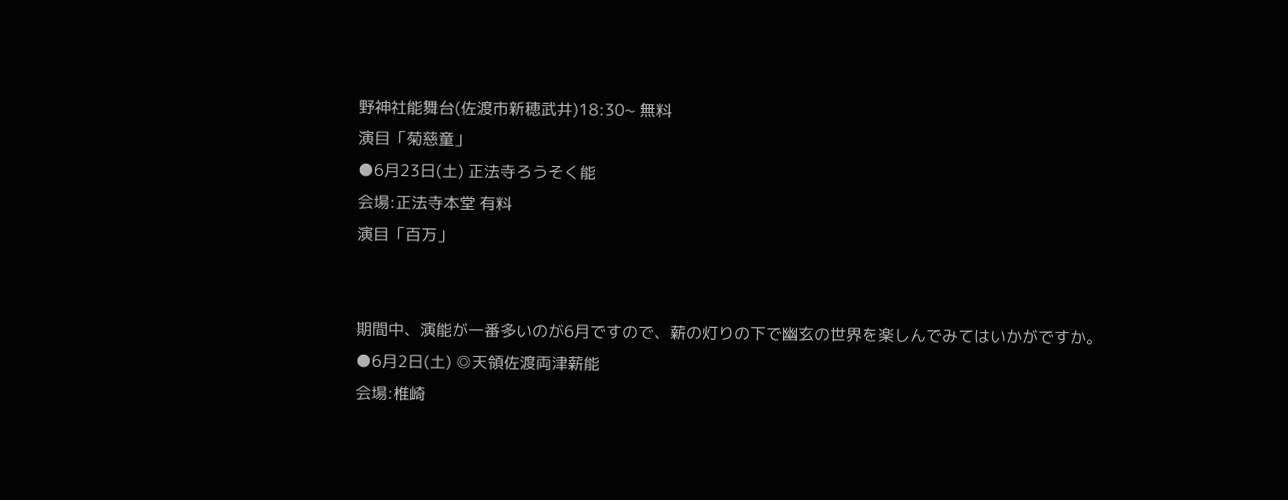野神社能舞台(佐渡市新穂武井)18:30~ 無料
演目「菊慈童」
●6月23日(土) 正法寺ろうそく能
会場:正法寺本堂 有料
演目「百万」


期間中、演能が一番多いのが6月ですので、薪の灯りの下で幽玄の世界を楽しんでみてはいかがですか。
●6月2日(土) ◎天領佐渡両津薪能
会場:椎崎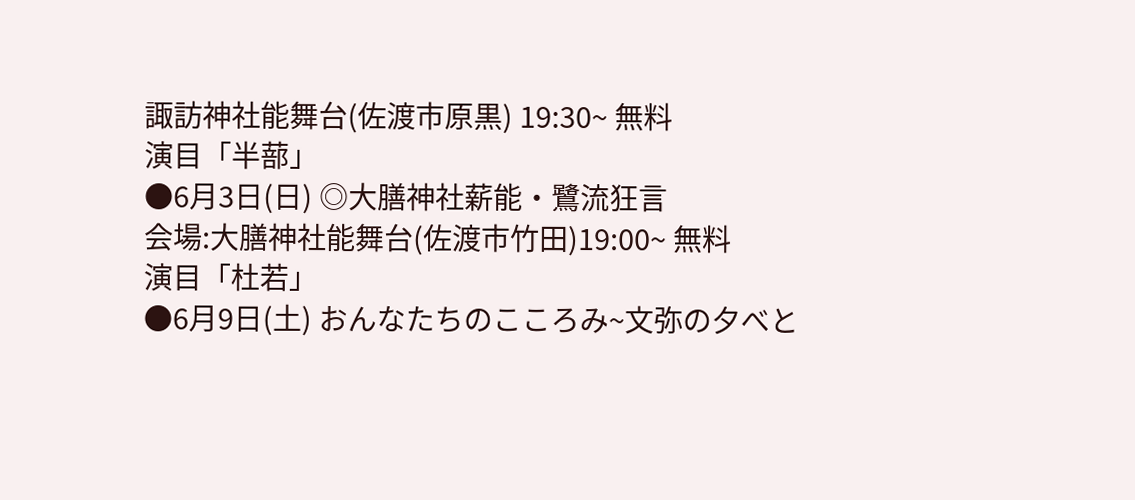諏訪神社能舞台(佐渡市原黒) 19:30~ 無料
演目「半蔀」
●6月3日(日) ◎大膳神社薪能・鷺流狂言
会場:大膳神社能舞台(佐渡市竹田)19:00~ 無料
演目「杜若」
●6月9日(土) おんなたちのこころみ~文弥の夕べと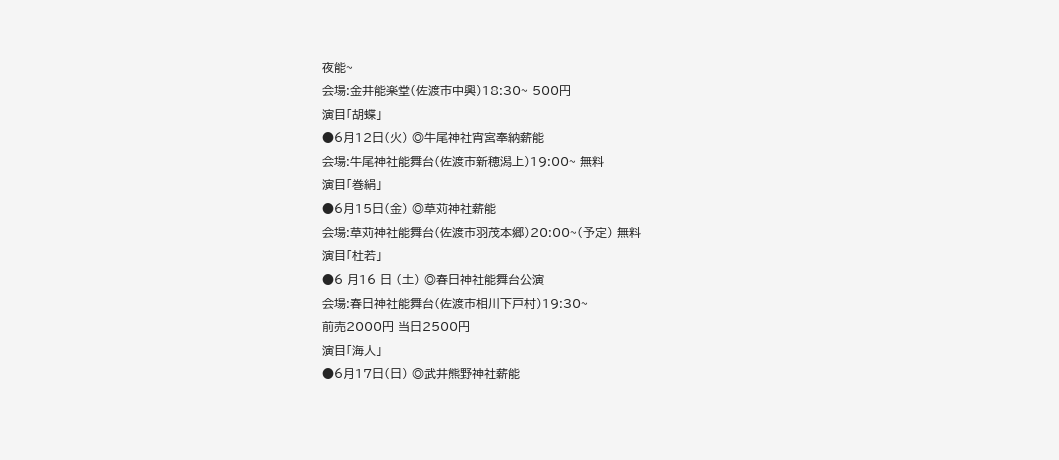夜能~
会場:金井能楽堂(佐渡市中興)18:30~ 500円
演目「胡蝶」
●6月12日(火) ◎牛尾神社宵宮奉納薪能
会場:牛尾神社能舞台(佐渡市新穂潟上)19:00~ 無料
演目「巻絹」
●6月15日(金) ◎草苅神社薪能
会場:草苅神社能舞台(佐渡市羽茂本郷)20:00~(予定) 無料
演目「杜若」
●6 月16 日 (土) ◎春日神社能舞台公演
会場:春日神社能舞台(佐渡市相川下戸村)19:30~
前売2000円 当日2500円
演目「海人」
●6月17日(日) ◎武井熊野神社薪能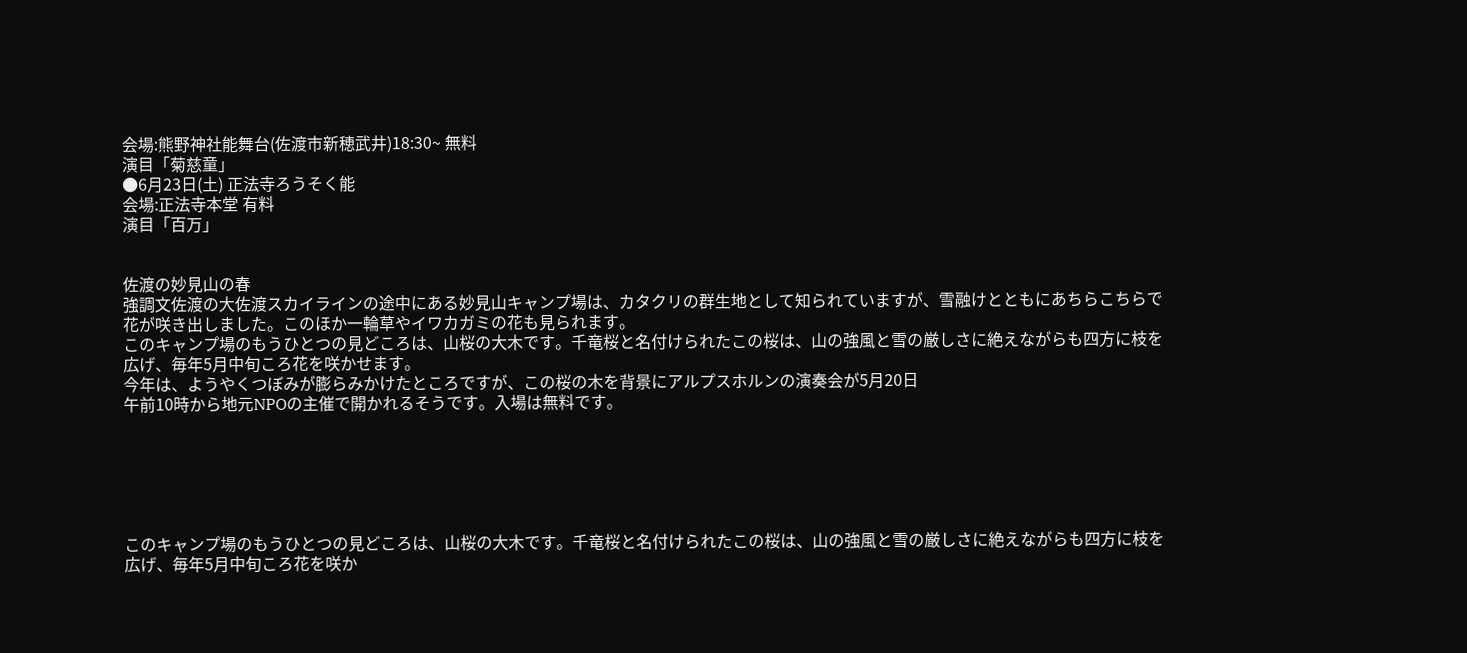会場:熊野神社能舞台(佐渡市新穂武井)18:30~ 無料
演目「菊慈童」
●6月23日(土) 正法寺ろうそく能
会場:正法寺本堂 有料
演目「百万」


佐渡の妙見山の春
強調文佐渡の大佐渡スカイラインの途中にある妙見山キャンプ場は、カタクリの群生地として知られていますが、雪融けとともにあちらこちらで花が咲き出しました。このほか一輪草やイワカガミの花も見られます。
このキャンプ場のもうひとつの見どころは、山桜の大木です。千竜桜と名付けられたこの桜は、山の強風と雪の厳しさに絶えながらも四方に枝を広げ、毎年5月中旬ころ花を咲かせます。
今年は、ようやくつぼみが膨らみかけたところですが、この桜の木を背景にアルプスホルンの演奏会が5月20日
午前10時から地元NPOの主催で開かれるそうです。入場は無料です。






このキャンプ場のもうひとつの見どころは、山桜の大木です。千竜桜と名付けられたこの桜は、山の強風と雪の厳しさに絶えながらも四方に枝を広げ、毎年5月中旬ころ花を咲か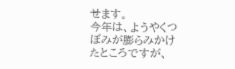せます。
今年は、ようやくつぼみが膨らみかけたところですが、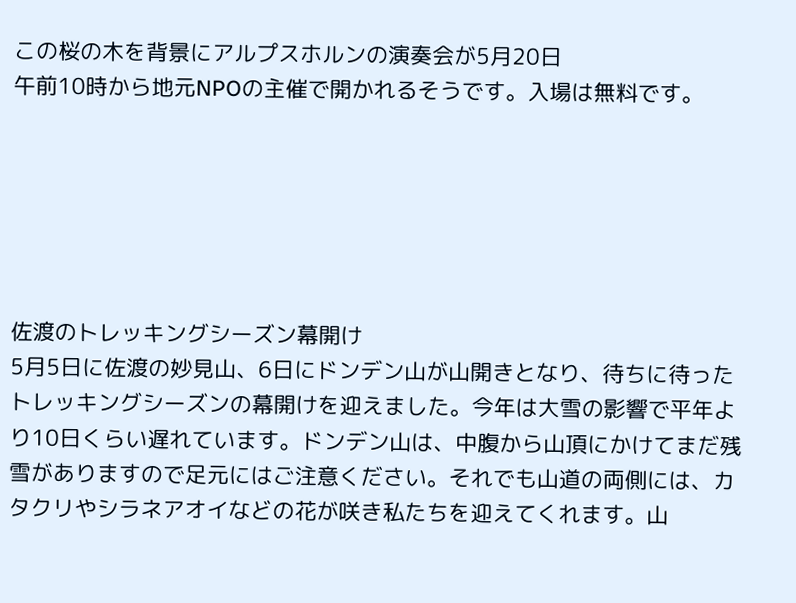この桜の木を背景にアルプスホルンの演奏会が5月20日
午前10時から地元NPOの主催で開かれるそうです。入場は無料です。






佐渡のトレッキングシーズン幕開け
5月5日に佐渡の妙見山、6日にドンデン山が山開きとなり、待ちに待ったトレッキングシーズンの幕開けを迎えました。今年は大雪の影響で平年より10日くらい遅れています。ドンデン山は、中腹から山頂にかけてまだ残雪がありますので足元にはご注意ください。それでも山道の両側には、カタクリやシラネアオイなどの花が咲き私たちを迎えてくれます。山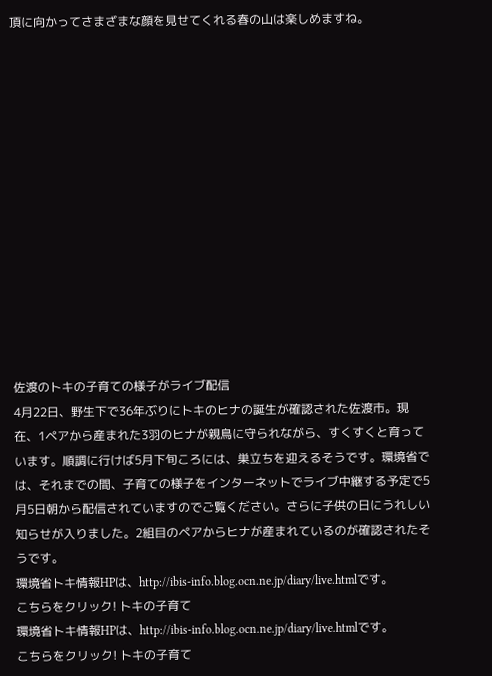頂に向かってさまざまな顔を見せてくれる春の山は楽しめますね。














佐渡のトキの子育ての様子がライブ配信
4月22日、野生下で36年ぶりにトキのヒナの誕生が確認された佐渡市。現在、1ペアから産まれた3羽のヒナが親鳥に守られながら、すくすくと育っています。順調に行けば5月下旬ころには、巣立ちを迎えるそうです。環境省では、それまでの間、子育ての様子をインターネットでライブ中継する予定で5月5日朝から配信されていますのでご覧ください。さらに子供の日にうれしい知らせが入りました。2組目のペアからヒナが産まれているのが確認されたそうです。
環境省トキ情報HPは、http://ibis-info.blog.ocn.ne.jp/diary/live.htmlです。
こちらをクリック! トキの子育て
環境省トキ情報HPは、http://ibis-info.blog.ocn.ne.jp/diary/live.htmlです。
こちらをクリック! トキの子育て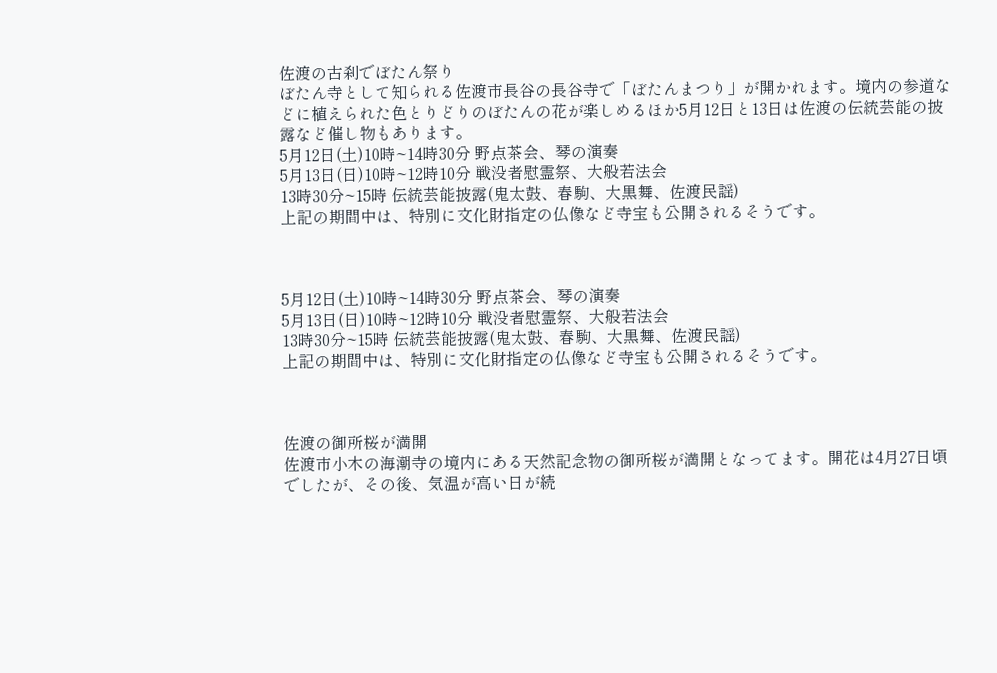佐渡の古刹でぼたん祭り
ぼたん寺として知られる佐渡市長谷の長谷寺で「ぼたんまつり」が開かれます。境内の参道などに植えられた色とりどりのぼたんの花が楽しめるほか5月12日と13日は佐渡の伝統芸能の披露など催し物もあります。
5月12日(土)10時~14時30分 野点茶会、琴の演奏
5月13日(日)10時~12時10分 戦没者慰霊祭、大般若法会
13時30分~15時 伝統芸能披露(鬼太鼓、春駒、大黒舞、佐渡民謡)
上記の期間中は、特別に文化財指定の仏像など寺宝も公開されるそうです。



5月12日(土)10時~14時30分 野点茶会、琴の演奏
5月13日(日)10時~12時10分 戦没者慰霊祭、大般若法会
13時30分~15時 伝統芸能披露(鬼太鼓、春駒、大黒舞、佐渡民謡)
上記の期間中は、特別に文化財指定の仏像など寺宝も公開されるそうです。



佐渡の御所桜が満開
佐渡市小木の海潮寺の境内にある天然記念物の御所桜が満開となってます。開花は4月27日頃でしたが、その後、気温が高い日が続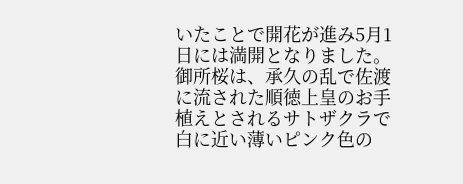いたことで開花が進み5月1日には満開となりました。御所桜は、承久の乱で佐渡に流された順徳上皇のお手植えとされるサトザクラで白に近い薄いピンク色の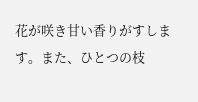花が咲き甘い香りがすします。また、ひとつの枝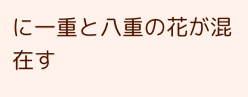に一重と八重の花が混在す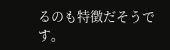るのも特徴だそうです。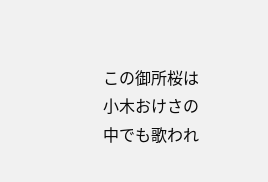この御所桜は小木おけさの中でも歌われ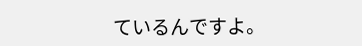ているんですよ。